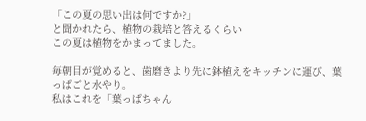「この夏の思い出は何ですか?」
と聞かれたら、植物の栽培と答えるくらい
この夏は植物をかまってました。

毎朝目が覚めると、歯磨きより先に鉢植えをキッチンに運び、葉っぱごと水やり。
私はこれを「葉っぱちゃん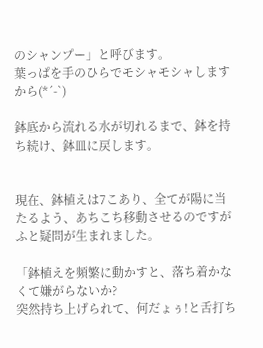のシャンプー」と呼びます。
葉っぱを手のひらでモシャモシャしますから(*´-`)

鉢底から流れる水が切れるまで、鉢を持ち続け、鉢皿に戻します。


現在、鉢植えは7こあり、全てが陽に当たるよう、あちこち移動させるのですが
ふと疑問が生まれました。

「鉢植えを頻繁に動かすと、落ち着かなくて嫌がらないか?
突然持ち上げられて、何だょぅ!と舌打ち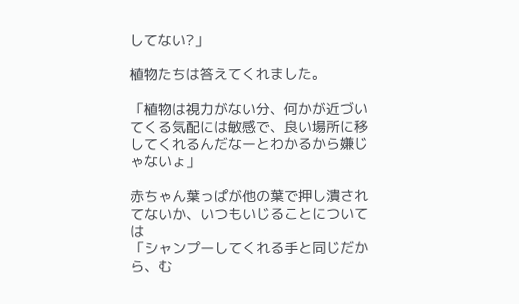してない?」

植物たちは答えてくれました。

「植物は視力がない分、何かが近づいてくる気配には敏感で、良い場所に移してくれるんだなーとわかるから嫌じゃないょ」

赤ちゃん葉っぱが他の葉で押し潰されてないか、いつもいじることについては
「シャンプーしてくれる手と同じだから、む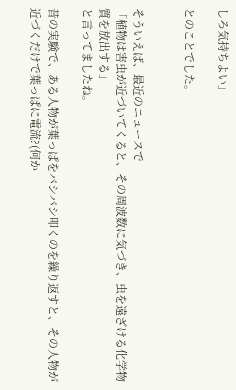しろ気持ちよい」

とのことでした。


そういえば、最近のニュースで
「植物は害虫が近づいてくると、その周波数に気づき、虫を遠ざける化学物質を放出する」
と言ってましたね。

昔の実験で、ある人物が葉っぱをバシバシ叩くのを繰り返すと、その人物が近づくだけで葉っぱに電流?(何か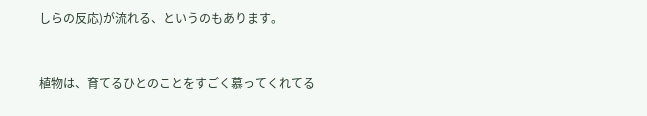しらの反応)が流れる、というのもあります。


植物は、育てるひとのことをすごく慕ってくれてる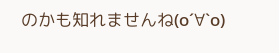のかも知れませんね(о´∀`о)